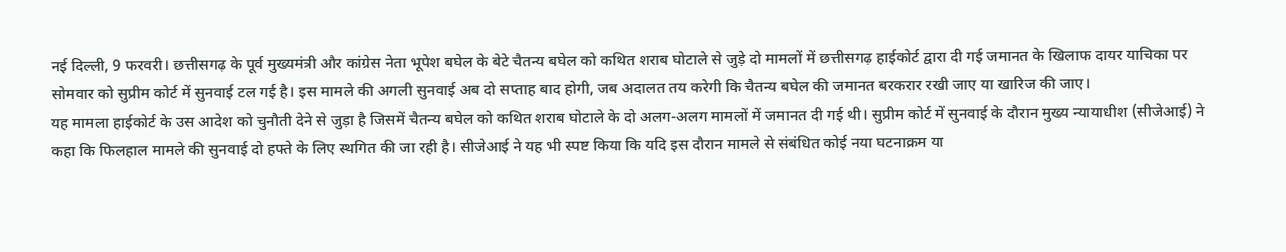नई दिल्ली, 9 फरवरी। छत्तीसगढ़ के पूर्व मुख्यमंत्री और कांग्रेस नेता भूपेश बघेल के बेटे चैतन्य बघेल को कथित शराब घोटाले से जुड़े दो मामलों में छत्तीसगढ़ हाईकोर्ट द्वारा दी गई जमानत के खिलाफ दायर याचिका पर सोमवार को सुप्रीम कोर्ट में सुनवाई टल गई है। इस मामले की अगली सुनवाई अब दो सप्ताह बाद होगी, जब अदालत तय करेगी कि चैतन्य बघेल की जमानत बरकरार रखी जाए या खारिज की जाए।
यह मामला हाईकोर्ट के उस आदेश को चुनौती देने से जुड़ा है जिसमें चैतन्य बघेल को कथित शराब घोटाले के दो अलग-अलग मामलों में जमानत दी गई थी। सुप्रीम कोर्ट में सुनवाई के दौरान मुख्य न्यायाधीश (सीजेआई) ने कहा कि फिलहाल मामले की सुनवाई दो हफ्ते के लिए स्थगित की जा रही है। सीजेआई ने यह भी स्पष्ट किया कि यदि इस दौरान मामले से संबंधित कोई नया घटनाक्रम या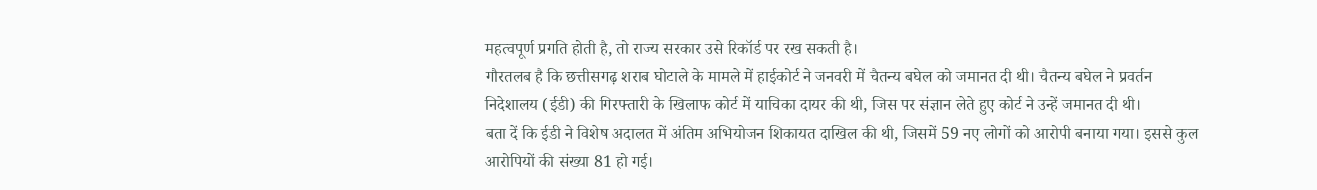महत्वपूर्ण प्रगति होती है, तो राज्य सरकार उसे रिकॉर्ड पर रख सकती है।
गौरतलब है कि छत्तीसगढ़ शराब घोटाले के मामले में हाईकोर्ट ने जनवरी में चैतन्य बघेल को जमानत दी थी। चैतन्य बघेल ने प्रवर्तन निदेशालय (ईडी) की गिरफ्तारी के खिलाफ कोर्ट में याचिका दायर की थी, जिस पर संज्ञान लेते हुए कोर्ट ने उन्हें जमानत दी थी।
बता दें कि ईडी ने विशेष अदालत में अंतिम अभियोजन शिकायत दाखिल की थी, जिसमें 59 नए लोगों को आरोपी बनाया गया। इससे कुल आरोपियों की संख्या 81 हो गई।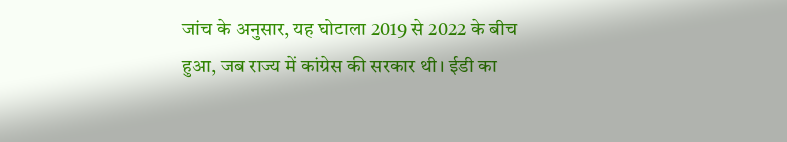जांच के अनुसार, यह घोटाला 2019 से 2022 के बीच हुआ, जब राज्य में कांग्रेस की सरकार थी। ईडी का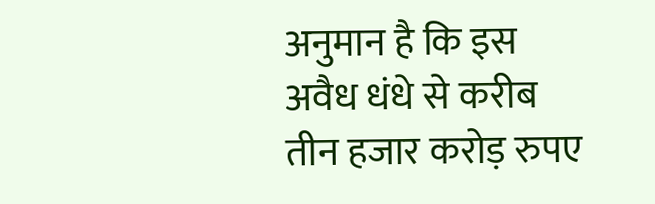अनुमान है कि इस अवैध धंधे से करीब तीन हजार करोड़ रुपए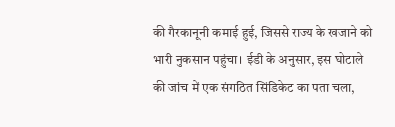की गैरकानूनी कमाई हुई, जिससे राज्य के खजाने को भारी नुकसान पहुंचा। ईडी के अनुसार, इस घोटाले की जांच में एक संगठित सिंडिकेट का पता चला,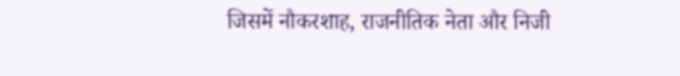जिसमें नौकरशाह, राजनीतिक नेता और निजी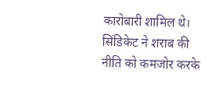कारोबारी शामिल थे। सिंडिकेट ने शराब की नीति को कमजोर करके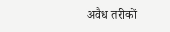अवैध तरीकों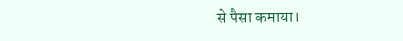से पैसा कमाया।